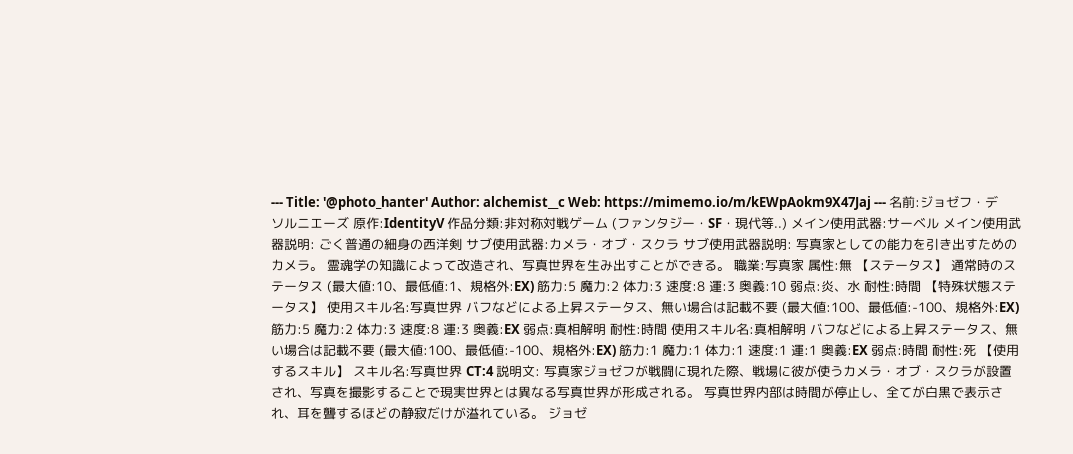--- Title: '@photo_hanter' Author: alchemist__c Web: https://mimemo.io/m/kEWpAokm9X47Jaj --- 名前:ジョゼフ・デソルニエーズ 原作:IdentityV 作品分類:非対称対戦ゲーム (ファンタジー・SF・現代等..) メイン使用武器:サーベル メイン使用武器説明: ごく普通の細身の西洋剣 サブ使用武器:カメラ・オブ・スクラ サブ使用武器説明: 写真家としての能力を引き出すためのカメラ。 霊魂学の知識によって改造され、写真世界を生み出すことができる。 職業:写真家 属性:無 【ステータス】 通常時のステータス (最大値:10、最低値:1、規格外:EX) 筋力:5 魔力:2 体力:3 速度:8 運:3 奥義:10 弱点:炎、水 耐性:時間 【特殊状態ステータス】 使用スキル名:写真世界 バフなどによる上昇ステータス、無い場合は記載不要 (最大値:100、最低値:-100、規格外:EX) 筋力:5 魔力:2 体力:3 速度:8 運:3 奥義:EX 弱点:真相解明 耐性:時間 使用スキル名:真相解明 バフなどによる上昇ステータス、無い場合は記載不要 (最大値:100、最低値:-100、規格外:EX) 筋力:1 魔力:1 体力:1 速度:1 運:1 奥義:EX 弱点:時間 耐性:死 【使用するスキル】 スキル名:写真世界 CT:4 説明文: 写真家ジョゼフが戦闘に現れた際、戦場に彼が使うカメラ・オブ・スクラが設置され、写真を撮影することで現実世界とは異なる写真世界が形成される。 写真世界内部は時間が停止し、全てが白黒で表示され、耳を聾するほどの静寂だけが溢れている。 ジョゼ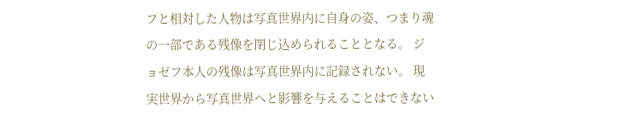フと相対した人物は写真世界内に自身の姿、つまり魂の一部である残像を閉じ込められることとなる。 ジョゼフ本人の残像は写真世界内に記録されない。 現実世界から写真世界へと影響を与えることはできない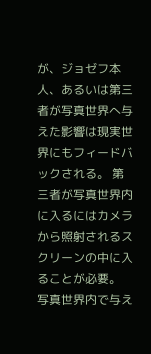が、ジョゼフ本人、あるいは第三者が写真世界へ与えた影響は現実世界にもフィードバックされる。 第三者が写真世界内に入るにはカメラから照射されるスクリーンの中に入ることが必要。 写真世界内で与え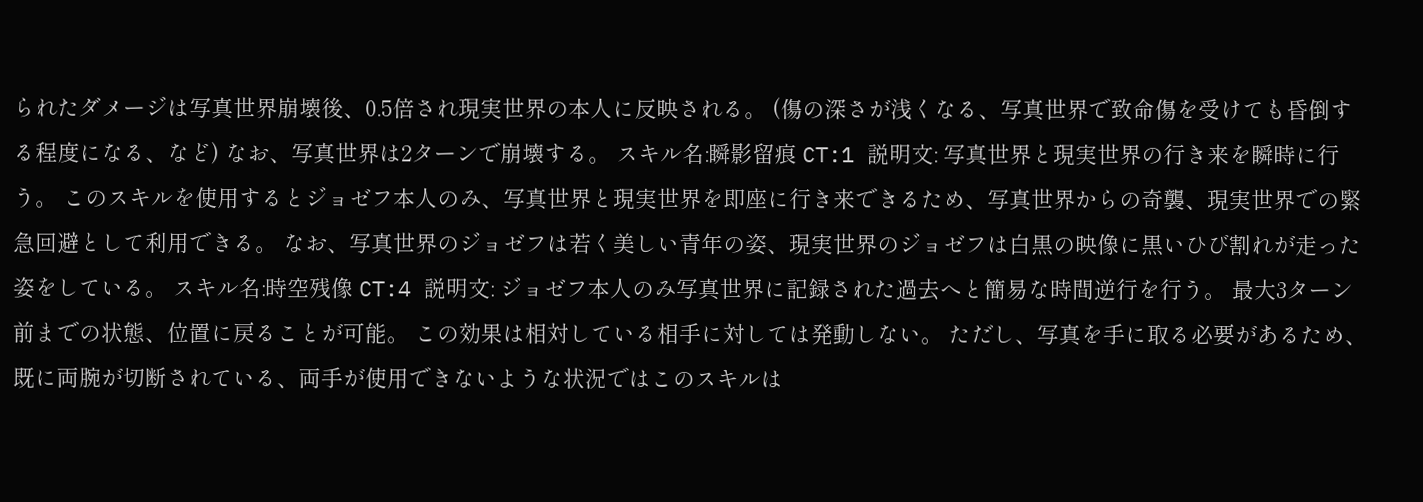られたダメージは写真世界崩壊後、0.5倍され現実世界の本人に反映される。 (傷の深さが浅くなる、写真世界で致命傷を受けても昏倒する程度になる、など) なお、写真世界は2ターンで崩壊する。 スキル名:瞬影留痕 CT:1 説明文: 写真世界と現実世界の行き来を瞬時に行う。 このスキルを使用するとジョゼフ本人のみ、写真世界と現実世界を即座に行き来できるため、写真世界からの奇襲、現実世界での緊急回避として利用できる。 なお、写真世界のジョゼフは若く美しい青年の姿、現実世界のジョゼフは白黒の映像に黒いひび割れが走った姿をしている。 スキル名:時空残像 CT:4 説明文: ジョゼフ本人のみ写真世界に記録された過去へと簡易な時間逆行を行う。 最大3ターン前までの状態、位置に戻ることが可能。 この効果は相対している相手に対しては発動しない。 ただし、写真を手に取る必要があるため、既に両腕が切断されている、両手が使用できないような状況ではこのスキルは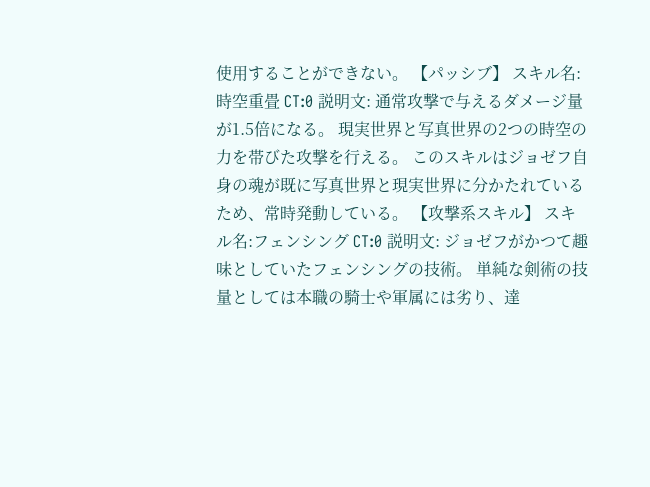使用することができない。 【パッシブ】 スキル名:時空重畳 CT:0 説明文: 通常攻撃で与えるダメージ量が1.5倍になる。 現実世界と写真世界の2つの時空の力を帯びた攻撃を行える。 このスキルはジョゼフ自身の魂が既に写真世界と現実世界に分かたれているため、常時発動している。 【攻撃系スキル】 スキル名:フェンシング CT:0 説明文: ジョゼフがかつて趣味としていたフェンシングの技術。 単純な剣術の技量としては本職の騎士や軍属には劣り、達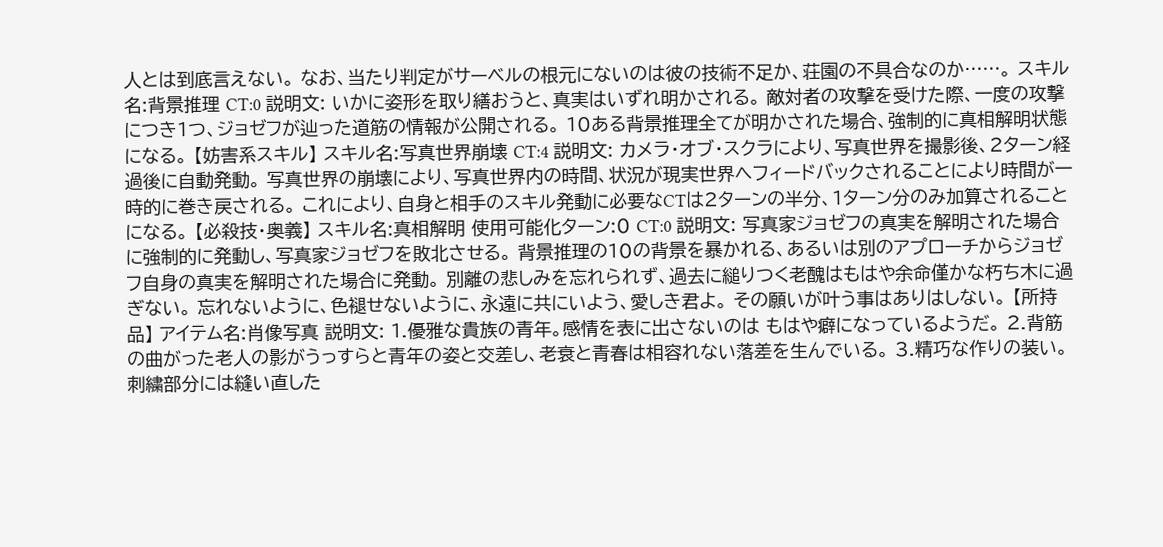人とは到底言えない。 なお、当たり判定がサーベルの根元にないのは彼の技術不足か、荘園の不具合なのか……。 スキル名:背景推理 CT:0 説明文: いかに姿形を取り繕おうと、真実はいずれ明かされる。 敵対者の攻撃を受けた際、一度の攻撃につき1つ、ジョゼフが辿った道筋の情報が公開される。 10ある背景推理全てが明かされた場合、強制的に真相解明状態になる。 【妨害系スキル】 スキル名:写真世界崩壊 CT:4 説明文: カメラ・オブ・スクラにより、写真世界を撮影後、2ターン経過後に自動発動。 写真世界の崩壊により、写真世界内の時間、状況が現実世界へフィードバックされることにより時間が一時的に巻き戻される。 これにより、自身と相手のスキル発動に必要なCTは2ターンの半分、1ターン分のみ加算されることになる。 【必殺技・奥義】 スキル名:真相解明 使用可能化ターン:0 CT:0 説明文: 写真家ジョゼフの真実を解明された場合に強制的に発動し、写真家ジョゼフを敗北させる。 背景推理の10の背景を暴かれる、あるいは別のアプローチからジョゼフ自身の真実を解明された場合に発動。 別離の悲しみを忘れられず、過去に縋りつく老醜はもはや余命僅かな朽ち木に過ぎない。 忘れないように、色褪せないように、永遠に共にいよう、愛しき君よ。 その願いが叶う事はありはしない。 【所持品】 アイテム名:肖像写真 説明文: 1.優雅な貴族の青年。感情を表に出さないのは もはや癖になっているようだ。 2.背筋の曲がった老人の影がうっすらと青年の姿と交差し、老衰と青春は相容れない落差を生んでいる。 3.精巧な作りの装い。刺繍部分には縫い直した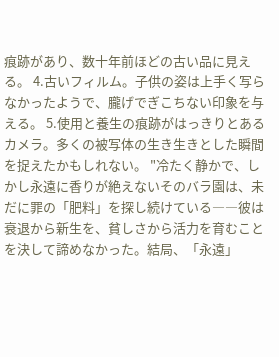痕跡があり、数十年前ほどの古い品に見える。 4.古いフィルム。子供の姿は上手く写らなかったようで、朧げでぎこちない印象を与える。 5.使用と養生の痕跡がはっきりとあるカメラ。多くの被写体の生き生きとした瞬間を捉えたかもしれない。 "冷たく静かで、しかし永遠に香りが絶えないそのバラ園は、未だに罪の「肥料」を探し続けている――彼は衰退から新生を、貧しさから活力を育むことを決して諦めなかった。結局、「永遠」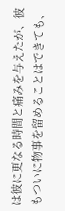は彼に更なる時間と痛みを与えたが、彼もついに物事を留めることはできても、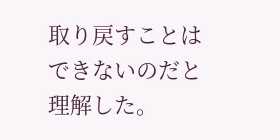取り戻すことはできないのだと理解した。